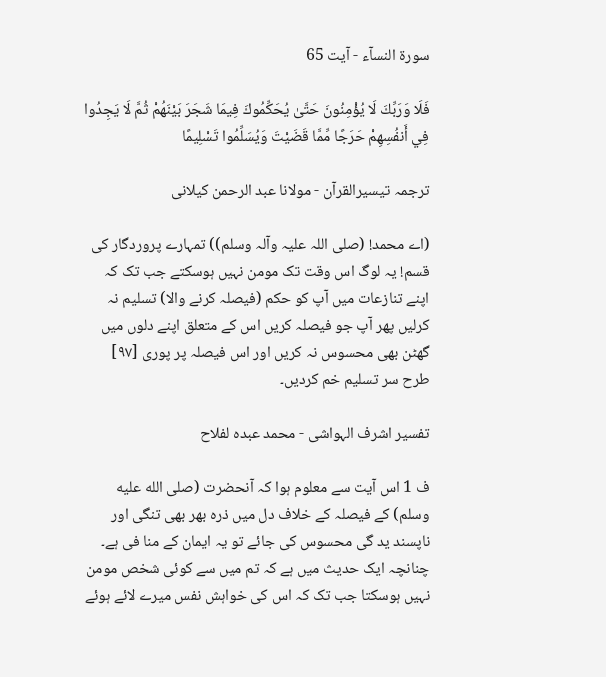سورة النسآء - آیت 65

فَلَا وَرَبِّكَ لَا يُؤْمِنُونَ حَتَّىٰ يُحَكِّمُوكَ فِيمَا شَجَرَ بَيْنَهُمْ ثُمَّ لَا يَجِدُوا فِي أَنفُسِهِمْ حَرَجًا مِّمَّا قَضَيْتَ وَيُسَلِّمُوا تَسْلِيمًا

ترجمہ تیسیرالقرآن - مولانا عبد الرحمن کیلانی

(اے محمد! (صلی اللہ علیہ وآلہ وسلم)) تمہارے پروردگار کی قسم! یہ لوگ اس وقت تک مومن نہیں ہوسکتے جب تک کہ اپنے تنازعات میں آپ کو حکم (فیصلہ کرنے والا) تسلیم نہ کرلیں پھر آپ جو فیصلہ کریں اس کے متعلق اپنے دلوں میں گھٹن بھی محسوس نہ کریں اور اس فیصلہ پر پوری [٩٧] طرح سر تسلیم خم کردیں۔

تفسیر اشرف الہواشی - محمد عبدہ لفلاح

ف 1 اس آیت سے معلوم ہوا کہ آنحضرت (صلى الله عليه وسلم) کے فیصلہ کے خلاف دل میں ذرہ بھر بھی تنگی اور ناپسند ید گی محسوس کی جائے تو یہ ایمان کے منا فی ہے۔ چنانچہ ایک حدیث میں ہے کہ تم میں سے کوئی شخص مومن نہیں ہوسکتا جب تک کہ اس کی خواہش نفس میرے لائے ہوئے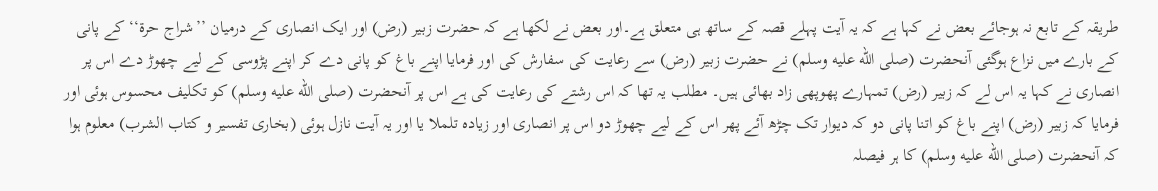طریقہ کے تابع نہ ہوجائے بعض نے کہا ہے کہ یہ آیت پہلے قصہ کے ساتھ ہی متعلق ہے۔اور بعض نے لکھا ہے کہ حضرت زبیر (رض) اور ایک انصاری کے درمیان ’’شراج حرۃ‘‘ کے پانی کے بارے میں نزاع ہوگئی آنحضرت (صلى الله عليه وسلم) نے حضرت زبیر (رض) سے رعایت کی سفارش کی اور فرمایا اپنے باغ کو پانی دے کر اپنے پڑوسی کے لیے چھوڑ دے اس پر انصاری نے کہا یہ اس لے کہ زبیر (رض) تمہارے پھوپھی زاد بھائی ہیں۔ مطلب یہ تھا کہ اس رشتے کی رعایت کی ہے اس پر آنحضرت (صلى الله عليه وسلم) کو تکلیف محسوس ہوئی اور فرمایا کہ زبیر (رض) اپنے باغ کو اتنا پانی دو کہ دیوار تک چڑھ آئے پھر اس کے لیے چھوڑ دو اس پر انصاری اور زیادہ تلملا یا اور یہ آیت نازل ہوئی (بخاری تفسیر و کتاب الشرب) معلوم ہوا کہ آنحضرت (صلى الله عليه وسلم) کا ہر فیصلہ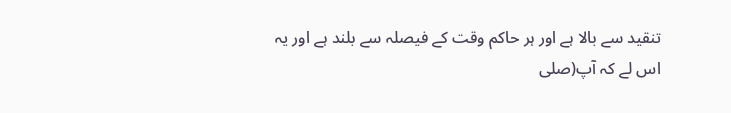تنقید سے بالا ہے اور ہر حاکم وقت کے فیصلہ سے بلند ہے اور یہ اس لے کہ آپ(صلى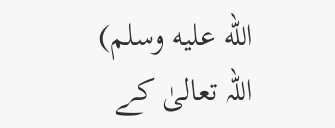الله عليه وسلم) اللہ تعالیٰ کے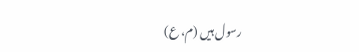رسول ہیں (م، ع)